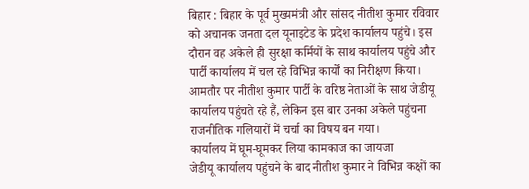बिहार : बिहार के पूर्व मुख्यमंत्री और सांसद नीतीश कुमार रविवार को अचानक जनता दल यूनाइटेड के प्रदेश कार्यालय पहुंचे। इस दौरान वह अकेले ही सुरक्षा कर्मियों के साथ कार्यालय पहुंचे और पार्टी कार्यालय में चल रहे विभिन्न कार्यों का निरीक्षण किया।
आमतौर पर नीतीश कुमार पार्टी के वरिष्ठ नेताओं के साथ जेडीयू कार्यालय पहुंचते रहे हैं, लेकिन इस बार उनका अकेले पहुंचना राजनीतिक गलियारों में चर्चा का विषय बन गया।
कार्यालय में घूम-घूमकर लिया कामकाज का जायजा
जेडीयू कार्यालय पहुंचने के बाद नीतीश कुमार ने विभिन्न कक्षों का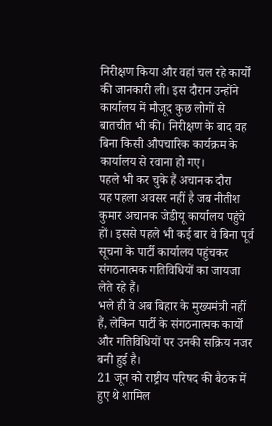निरीक्षण किया और वहां चल रहे कार्यों की जानकारी ली। इस दौरान उन्होंने कार्यालय में मौजूद कुछ लोगों से बातचीत भी की। निरीक्षण के बाद वह बिना किसी औपचारिक कार्यक्रम के कार्यालय से रवाना हो गए।
पहले भी कर चुके हैं अचानक दौरा
यह पहला अवसर नहीं है जब नीतीश कुमार अचानक जेडीयू कार्यालय पहुंचे हों। इससे पहले भी कई बार वे बिना पूर्व सूचना के पार्टी कार्यालय पहुंचकर संगठनात्मक गतिविधियों का जायजा लेते रहे हैं।
भले ही वे अब बिहार के मुख्यमंत्री नहीं हैं, लेकिन पार्टी के संगठनात्मक कार्यों और गतिविधियों पर उनकी सक्रिय नजर बनी हुई है।
21 जून को राष्ट्रीय परिषद की बैठक में हुए थे शामिल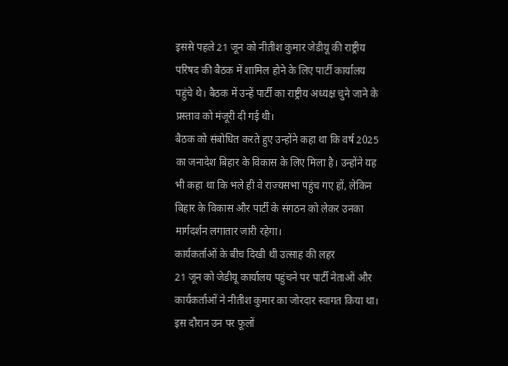इससे पहले 21 जून को नीतीश कुमार जेडीयू की राष्ट्रीय परिषद की बैठक में शामिल होने के लिए पार्टी कार्यालय पहुंचे थे। बैठक में उन्हें पार्टी का राष्ट्रीय अध्यक्ष चुने जाने के प्रस्ताव को मंजूरी दी गई थी।
बैठक को संबोधित करते हुए उन्होंने कहा था कि वर्ष 2025 का जनादेश बिहार के विकास के लिए मिला है। उन्होंने यह भी कहा था कि भले ही वे राज्यसभा पहुंच गए हों, लेकिन बिहार के विकास और पार्टी के संगठन को लेकर उनका मार्गदर्शन लगातार जारी रहेगा।
कार्यकर्ताओं के बीच दिखी थी उत्साह की लहर
21 जून को जेडीयू कार्यालय पहुंचने पर पार्टी नेताओं और कार्यकर्ताओं ने नीतीश कुमार का जोरदार स्वागत किया था। इस दौरान उन पर फूलों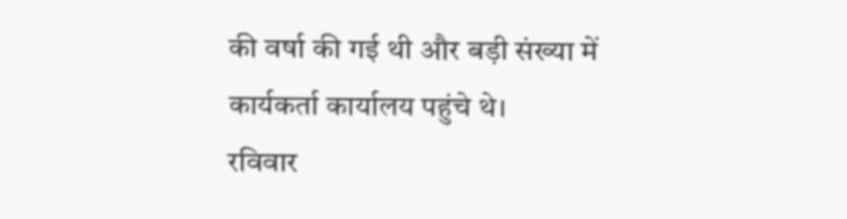की वर्षा की गई थी और बड़ी संख्या में कार्यकर्ता कार्यालय पहुंचे थे।
रविवार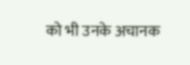को भी उनके अचानक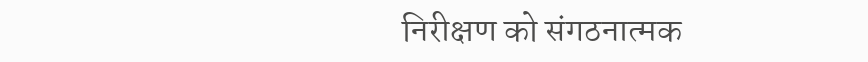निरीक्षण को संगठनात्मक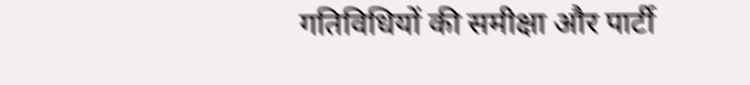गतिविधियों की समीक्षा और पार्टी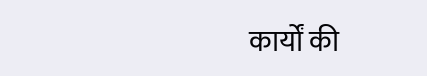कार्यों की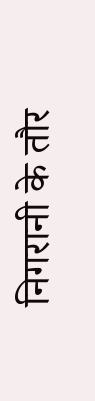निगरानी के तौर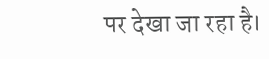पर देखा जा रहा है।